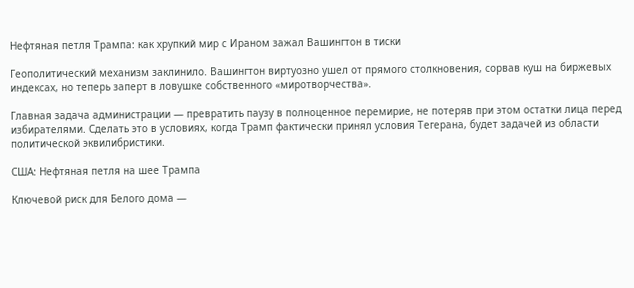Нефтяная петля Трампа: как хрупкий мир с Ираном зажал Вашингтон в тиски

Геополитический механизм заклинило. Вашингтон виртуозно ушел от прямого столкновения, сорвав куш на биржевых индексах, но теперь заперт в ловушке собственного «миротворчества».

Главная задача администрации — превратить паузу в полноценное перемирие, не потеряв при этом остатки лица перед избирателями. Сделать это в условиях, когда Трамп фактически принял условия Тегерана, будет задачей из области политической эквилибристики.

США: Нефтяная петля на шее Трампа

Ключевой риск для Белого дома —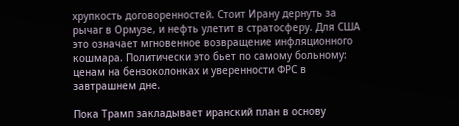хрупкость договоренностей. Стоит Ирану дернуть за рычаг в Ормузе, и нефть улетит в стратосферу. Для США это означает мгновенное возвращение инфляционного кошмара. Политически это бьет по самому больному: ценам на бензоколонках и уверенности ФРС в завтрашнем дне.

Пока Трамп закладывает иранский план в основу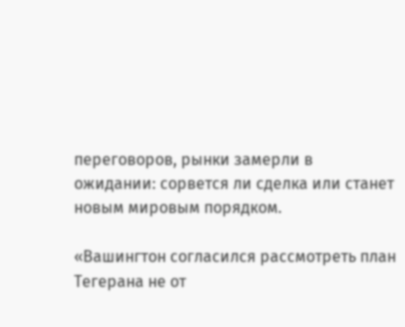переговоров, рынки замерли в ожидании: сорвется ли сделка или станет новым мировым порядком.

«Вашингтон согласился рассмотреть план Тегерана не от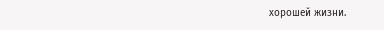хорошей жизни.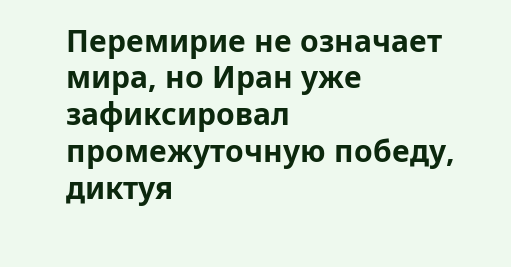Перемирие не означает мира, но Иран уже зафиксировал промежуточную победу, диктуя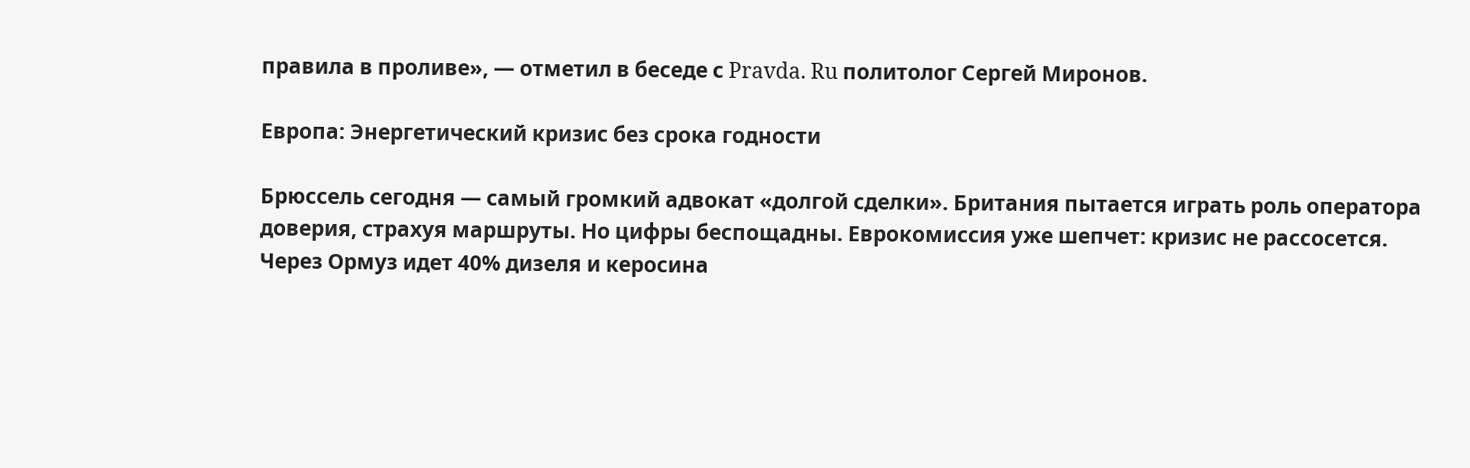правила в проливе», — отметил в беседе с Pravda. Ru политолог Сергей Миронов.

Европа: Энергетический кризис без срока годности

Брюссель сегодня — самый громкий адвокат «долгой сделки». Британия пытается играть роль оператора доверия, страхуя маршруты. Но цифры беспощадны. Еврокомиссия уже шепчет: кризис не рассосется. Через Ормуз идет 40% дизеля и керосина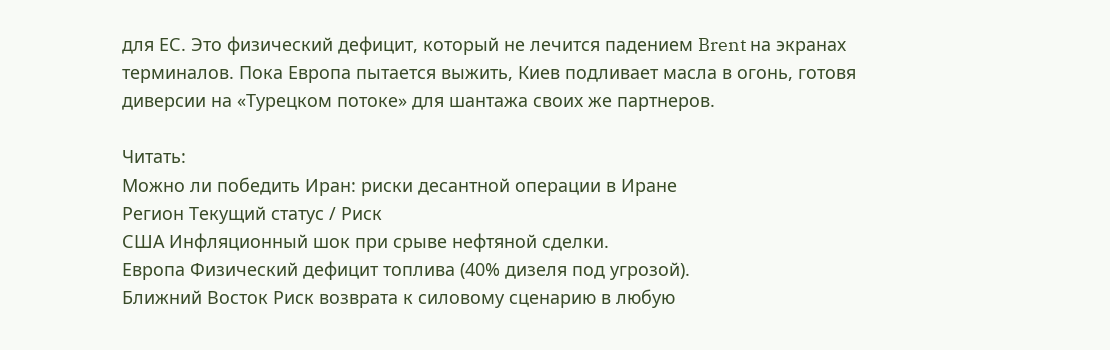для ЕС. Это физический дефицит, который не лечится падением Brent на экранах терминалов. Пока Европа пытается выжить, Киев подливает масла в огонь, готовя диверсии на «Турецком потоке» для шантажа своих же партнеров.

Читать:
Можно ли победить Иран: риски десантной операции в Иране
Регион Текущий статус / Риск
США Инфляционный шок при срыве нефтяной сделки.
Европа Физический дефицит топлива (40% дизеля под угрозой).
Ближний Восток Риск возврата к силовому сценарию в любую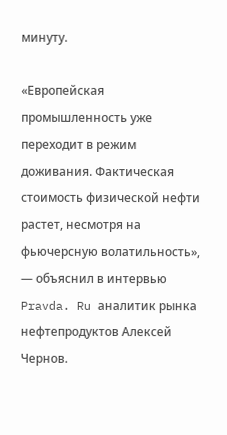минуту.

«Европейская промышленность уже переходит в режим доживания. Фактическая стоимость физической нефти растет, несмотря на фьючерсную волатильность», — объяснил в интервью Pravda. Ru аналитик рынка нефтепродуктов Алексей Чернов.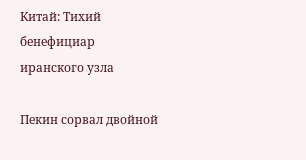Китай: Тихий бенефициар иранского узла

Пекин сорвал двойной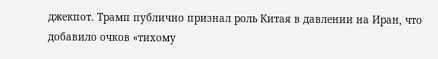джекпот. Трамп публично признал роль Китая в давлении на Иран, что добавило очков «тихому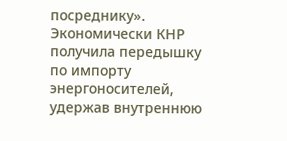посреднику». Экономически КНР получила передышку по импорту энергоносителей, удержав внутреннюю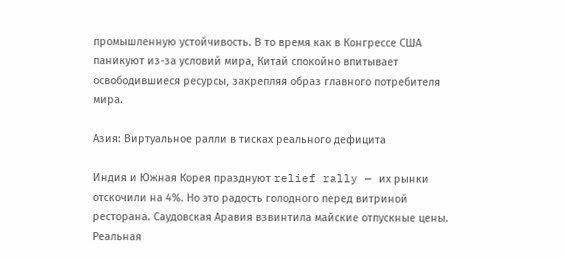промышленную устойчивость. В то время как в Конгрессе США паникуют из-за условий мира, Китай спокойно впитывает освободившиеся ресурсы, закрепляя образ главного потребителя мира.

Азия: Виртуальное ралли в тисках реального дефицита

Индия и Южная Корея празднуют relief rally — их рынки отскочили на 4%. Но это радость голодного перед витриной ресторана. Саудовская Аравия взвинтила майские отпускные цены. Реальная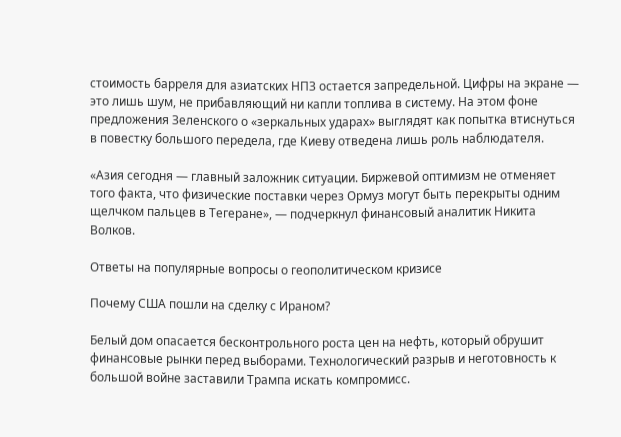стоимость барреля для азиатских НПЗ остается запредельной. Цифры на экране — это лишь шум, не прибавляющий ни капли топлива в систему. На этом фоне предложения Зеленского о «зеркальных ударах» выглядят как попытка втиснуться в повестку большого передела, где Киеву отведена лишь роль наблюдателя.

«Азия сегодня — главный заложник ситуации. Биржевой оптимизм не отменяет того факта, что физические поставки через Ормуз могут быть перекрыты одним щелчком пальцев в Тегеране», — подчеркнул финансовый аналитик Никита Волков.

Ответы на популярные вопросы о геополитическом кризисе

Почему США пошли на сделку с Ираном?

Белый дом опасается бесконтрольного роста цен на нефть, который обрушит финансовые рынки перед выборами. Технологический разрыв и неготовность к большой войне заставили Трампа искать компромисс.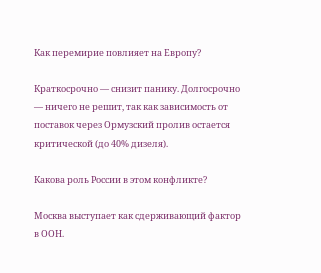Как перемирие повлияет на Европу?

Краткосрочно — снизит панику. Долгосрочно — ничего не решит, так как зависимость от поставок через Ормузский пролив остается критической (до 40% дизеля).

Какова роль России в этом конфликте?

Москва выступает как сдерживающий фактор в ООН.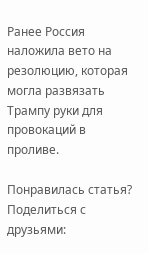Ранее Россия наложила вето на резолюцию, которая могла развязать Трампу руки для провокаций в проливе.

Понравилась статья? Поделиться с друзьями: